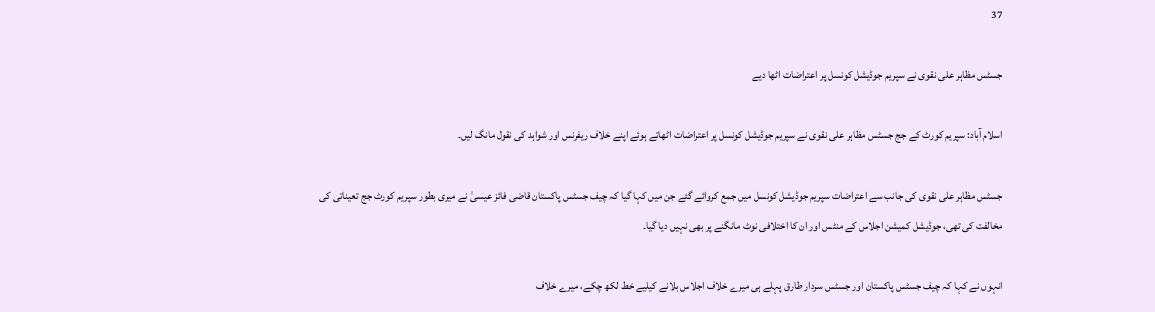37

جسٹس مظاہر علی نقوی نے سپریم جوڈیشل کونسل پر اعتراضات اٹھا دیے

اسلام آباد: سپریم کورٹ کے جج جسٹس مظاہر علی نقوی نے سپریم جوڈیشل کونسل پر اعتراضات اٹھاتے ہوئے اپنے خلاف ریفرنس اور شواہد کی نقول مانگ لیں۔

جسٹس مظاہر علی نقوی کی جانب سے اعتراضات سپریم جوڈیشل کونسل میں جمع کروائے گئے جن میں کہا گیا کہ چیف جسٹس پاکستان قاضی فائز عیسیٰ نے میری بطور سپریم کورٹ جج تعیناتی کی مخالفت کی تھی، جوڈیشل کمیشن اجلاس کے منٹس اور ان کا اختلافی نوٹ مانگنے پر بھی نہیں دیا گیا۔

انہوں نے کہا کہ چیف جسٹس پاکستان اور جسٹس سردار طارق پہلے ہی میرے خلاف اجلاس بلانے کیلیے خط لکھ چکے، میرے خلاف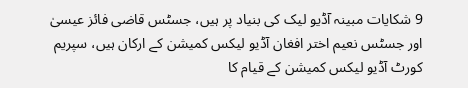9 شکایات مبینہ آڈیو لیک کی بنیاد پر ہیں، جسٹس قاضی فائز عیسیٰ اور جسٹس نعیم اختر افغان آڈیو لیکس کمیشن کے ارکان ہیں، سپریم کورٹ آڈیو لیکس کمیشن کے قیام کا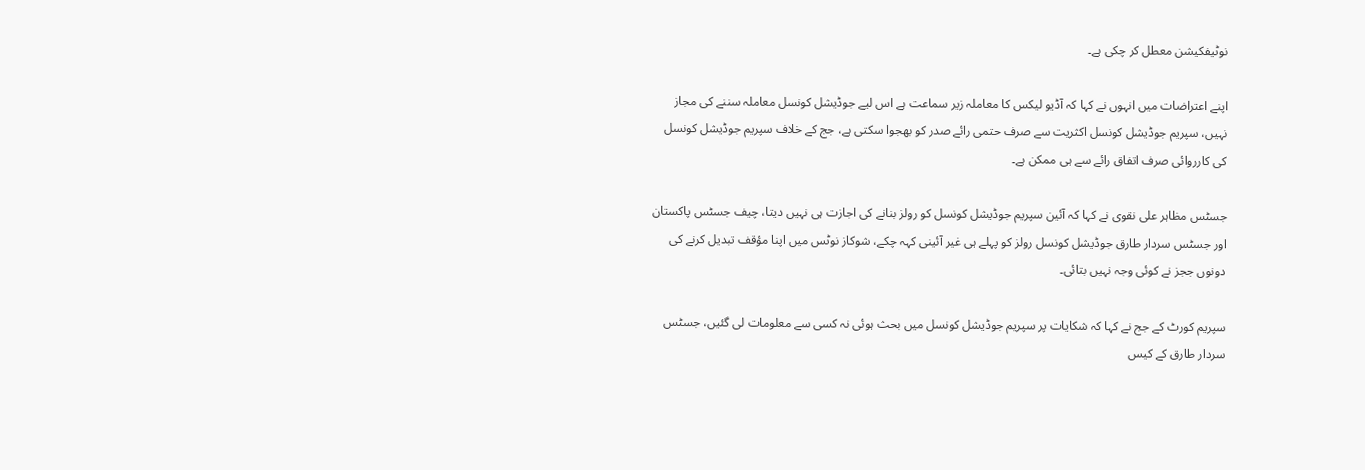نوٹیفکیشن معطل کر چکی ہے۔

اپنے اعتراضات میں انہوں نے کہا کہ آڈیو لیکس کا معاملہ زیر سماعت ہے اس لیے جوڈیشل کونسل معاملہ سننے کی مجاز نہیں، سپریم جوڈیشل کونسل اکثریت سے صرف حتمی رائے صدر کو بھجوا سکتی ہے، جج کے خلاف سپریم جوڈیشل کونسل کی کارروائی صرف اتفاق رائے سے ہی ممکن ہے۔

جسٹس مظاہر علی نقوی نے کہا کہ آئین سپریم جوڈیشل کونسل کو رولز بنانے کی اجازت ہی نہیں دیتا، چیف جسٹس پاکستان اور جسٹس سردار طارق جوڈیشل کونسل رولز کو پہلے ہی غیر آئینی کہہ چکے، شوکاز نوٹس میں اپنا مؤقف تبدیل کرنے کی دونوں ججز نے کوئی وجہ نہیں بتائی۔

سپریم کورٹ کے جج نے کہا کہ شکایات پر سپریم جوڈیشل کونسل میں بحث ہوئی نہ کسی سے معلومات لی گئیں، جسٹس سردار طارق کے کیس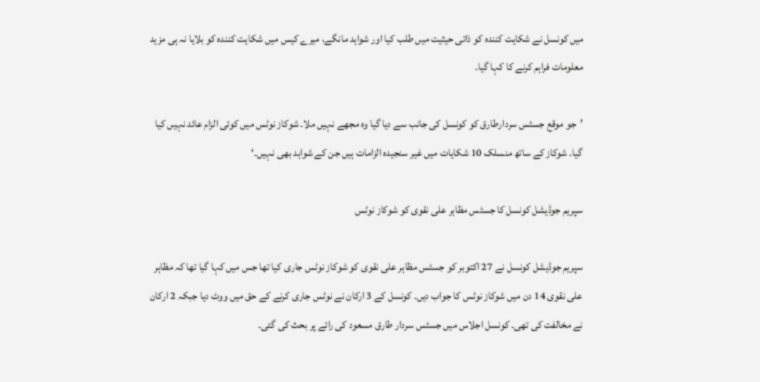میں کونسل نے شکایت کنندہ کو ذاتی حیثیت میں طلب کیا اور شواہد مانگے، میرے کیس میں شکایت کنندہ کو بلایا نہ ہی مزید معلومات فراہم کرنے کا کہا گیا۔

’جو موقع جسٹس سردارطارق کو کونسل کی جانب سے دیا گیا وہ مجھے نہیں ملا۔ شوکاز نوٹس میں کوئی الزام عائد نہیں کیا گیا۔ شوکاز کے ساتھ منسلک 10 شکایات میں غیر سنجیدہ الزامات ہیں جن کے شواہد بھی نہیں۔‘

سپریم جوڈیشل کونسل کا جسٹس مظاہر علی نقوی کو شوکاز نوٹس

سپریم جوڈیشل کونسل نے 27 اکتوبر کو جسٹس مظاہر علی نقوی کو شوکاز نوٹس جاری کیا تھا جس میں کہا گیا تھا کہ مظاہر علی نقوی 14 دن میں شوکاز نوٹس کا جواب دیں۔ کونسل کے 3 ارکان نے نوٹس جاری کرنے کے حق میں ووٹ دیا جبکہ 2 ارکان نے مخالفت کی تھی۔ کونسل اجلاس میں جسٹس سردار طارق مسعود کی رائے پر بحث کی گئی۔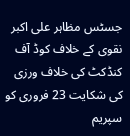جسٹس مظاہر علی اکبر نقوی کے خلاف کوڈ آف کنڈکٹ کی خلاف ورزی کی شکایت 23 فروری کو سپریم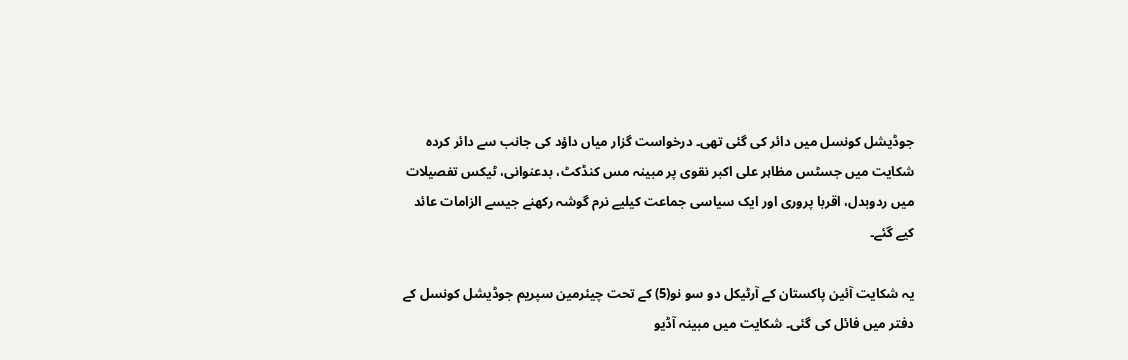جوڈیشل کونسل میں دائر کی گئی تھی۔ درخواست گزار میاں داؤد کی جانب سے دائر کردہ شکایت میں جسٹس مظاہر علی اکبر نقوی پر مبینہ مس کنڈکٹ، بدعنوانی، ٹیکس تفصیلات میں ردوبدل، اقربا پروری اور ایک سیاسی جماعت کیلیے نرم گوشہ رکھنے جیسے الزامات عائد کیے گئے۔

یہ شکایت آئین پاکستان کے آرٹیکل دو سو نو(5) کے تحت چیئرمین سپریم جوڈیشل کونسل کے دفتر میں فائل کی گئی۔ شکایت میں مبینہ آڈیو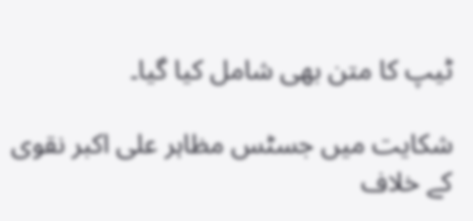ٹیپ کا متن بھی شامل کیا گیا۔

شکایت میں جسٹس مظاہر علی اکبر نقوی کے خلاف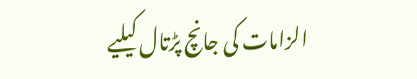الزامات کی جانچ پڑتال کیلیے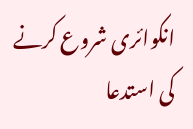انکوائری شروع کرنے کی استدعا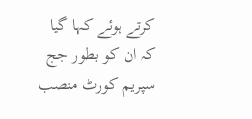کرتے ہوئے کہا گیا کہ ان کو بطور جج سپریم کورٹ منصب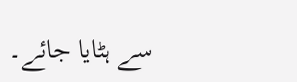سے ہٹایا جائے۔